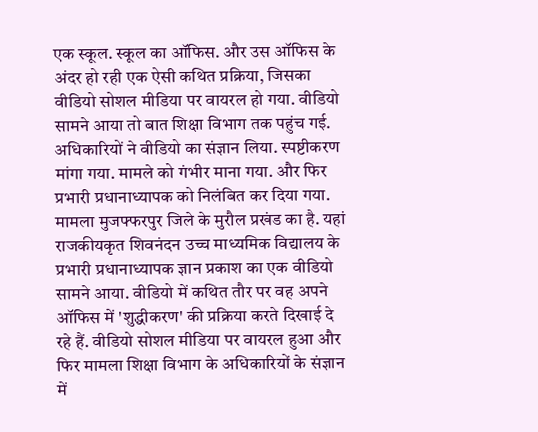एक स्कूल. स्कूल का ऑफिस. और उस ऑफिस के अंदर हो रही एक ऐसी कथित प्रक्रिया, जिसका वीडियो सोशल मीडिया पर वायरल हो गया. वीडियो सामने आया तो बात शिक्षा विभाग तक पहुंच गई. अधिकारियों ने वीडियो का संज्ञान लिया. स्पष्टीकरण मांगा गया. मामले को गंभीर माना गया. और फिर प्रभारी प्रधानाध्यापक को निलंबित कर दिया गया.
मामला मुजफ्फरपुर जिले के मुरौल प्रखंड का है. यहां राजकीयकृत शिवनंदन उच्च माध्यमिक विद्यालय के प्रभारी प्रधानाध्यापक ज्ञान प्रकाश का एक वीडियो सामने आया. वीडियो में कथित तौर पर वह अपने ऑफिस में 'शुद्धीकरण' की प्रक्रिया करते दिखाई दे रहे हैं. वीडियो सोशल मीडिया पर वायरल हुआ और फिर मामला शिक्षा विभाग के अधिकारियों के संज्ञान में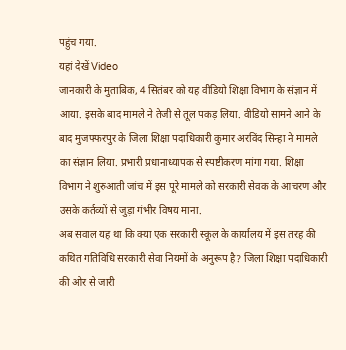पहुंच गया.
यहां देखें Video
जानकारी के मुताबिक, 4 सितंबर को यह वीडियो शिक्षा विभाग के संज्ञान में आया. इसके बाद मामले ने तेजी से तूल पकड़ लिया. वीडियो सामने आने के बाद मुजफ्फरपुर के जिला शिक्षा पदाधिकारी कुमार अरविंद सिन्हा ने मामले का संज्ञान लिया. प्रभारी प्रधानाध्यापक से स्पष्टीकरण मांगा गया. शिक्षा विभाग ने शुरुआती जांच में इस पूरे मामले को सरकारी सेवक के आचरण और उसके कर्तव्यों से जुड़ा गंभीर विषय माना.
अब सवाल यह था कि क्या एक सरकारी स्कूल के कार्यालय में इस तरह की कथित गतिविधि सरकारी सेवा नियमों के अनुरूप है? जिला शिक्षा पदाधिकारी की ओर से जारी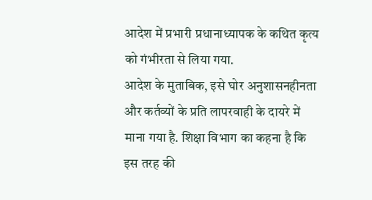आदेश में प्रभारी प्रधानाध्यापक के कथित कृत्य को गंभीरता से लिया गया.
आदेश के मुताबिक, इसे घोर अनुशासनहीनता और कर्तव्यों के प्रति लापरवाही के दायरे में माना गया है. शिक्षा विभाग का कहना है कि इस तरह की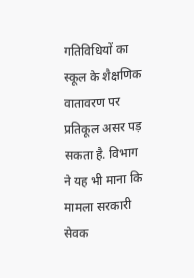गतिविधियों का स्कूल के शैक्षणिक वातावरण पर प्रतिकूल असर पड़ सकता है. विभाग ने यह भी माना कि मामला सरकारी सेवक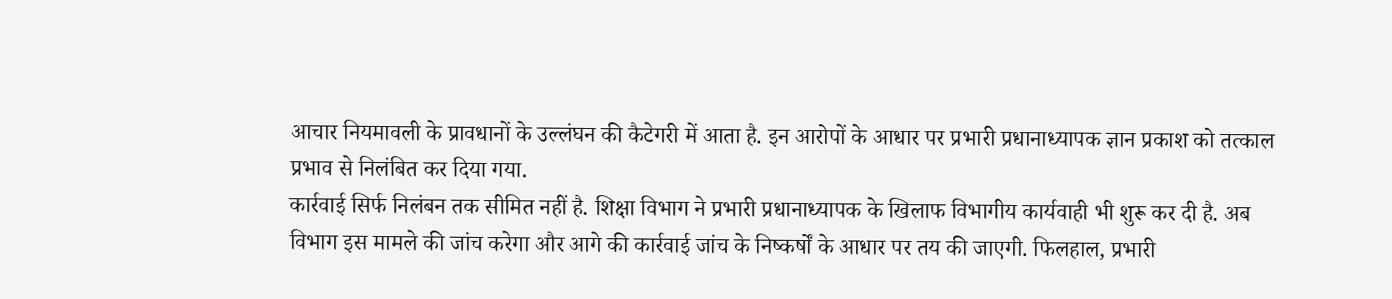आचार नियमावली के प्रावधानों के उल्लंघन की कैटेगरी में आता है. इन आरोपों के आधार पर प्रभारी प्रधानाध्यापक ज्ञान प्रकाश को तत्काल प्रभाव से निलंबित कर दिया गया.
कार्रवाई सिर्फ निलंबन तक सीमित नहीं है. शिक्षा विभाग ने प्रभारी प्रधानाध्यापक के खिलाफ विभागीय कार्यवाही भी शुरू कर दी है. अब विभाग इस मामले की जांच करेगा और आगे की कार्रवाई जांच के निष्कर्षों के आधार पर तय की जाएगी. फिलहाल, प्रभारी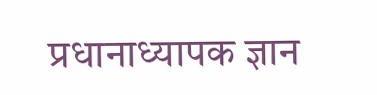प्रधानाध्यापक ज्ञान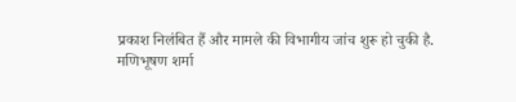प्रकाश निलंबित हैं और मामले की विभागीय जांच शुरू हो चुकी है.
मणिभूषण शर्मा